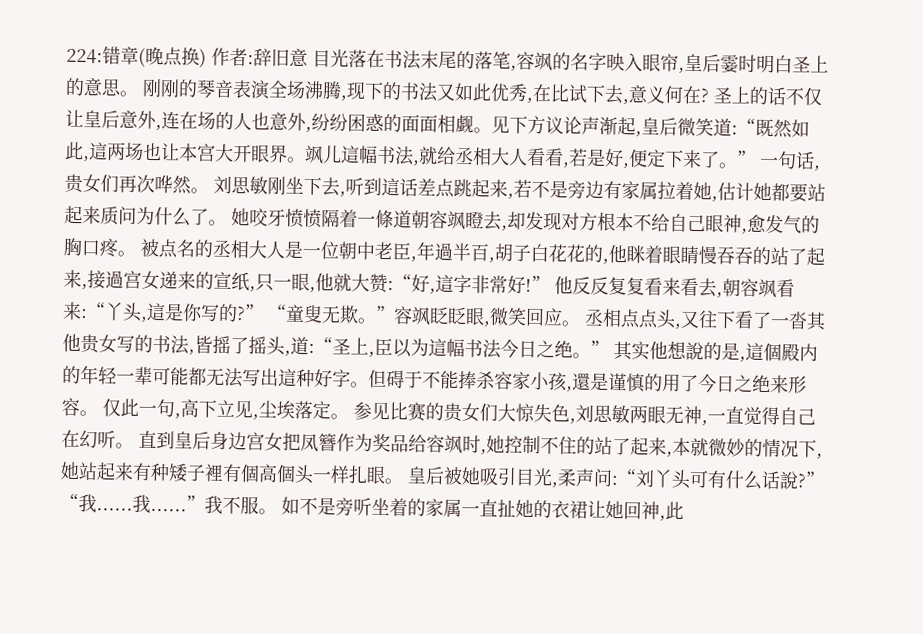224:错章(晚点换) 作者:辞旧意 目光落在书法末尾的落笔,容飒的名字映入眼帘,皇后霎时明白圣上的意思。 刚刚的琴音表演全场沸腾,现下的书法又如此优秀,在比试下去,意义何在? 圣上的话不仅让皇后意外,连在场的人也意外,纷纷困惑的面面相觑。见下方议论声渐起,皇后微笑道:“既然如此,這两场也让本宫大开眼界。飒儿這幅书法,就给丞相大人看看,若是好,便定下来了。” 一句话,贵女们再次哗然。 刘思敏刚坐下去,听到這话差点跳起来,若不是旁边有家属拉着她,估计她都要站起来质问为什么了。 她咬牙愤愤隔着一條道朝容飒瞪去,却发现对方根本不给自己眼神,愈发气的胸口疼。 被点名的丞相大人是一位朝中老臣,年過半百,胡子白花花的,他眯着眼睛慢吞吞的站了起来,接過宫女递来的宣纸,只一眼,他就大赞:“好,這字非常好!” 他反反复复看来看去,朝容飒看来:“丫头,這是你写的?” “童叟无欺。”容飒眨眨眼,微笑回应。 丞相点点头,又往下看了一沓其他贵女写的书法,皆摇了摇头,道:“圣上,臣以为這幅书法今日之绝。” 其实他想說的是,這個殿内的年轻一辈可能都无法写出這种好字。但碍于不能捧杀容家小孩,還是谨慎的用了今日之绝来形容。 仅此一句,高下立见,尘埃落定。 参见比赛的贵女们大惊失色,刘思敏两眼无神,一直觉得自己在幻听。 直到皇后身边宫女把凤簪作为奖品给容飒时,她控制不住的站了起来,本就微妙的情况下,她站起来有种矮子裡有個高個头一样扎眼。 皇后被她吸引目光,柔声问:“刘丫头可有什么话說?” “我......我......”我不服。 如不是旁听坐着的家属一直扯她的衣裙让她回神,此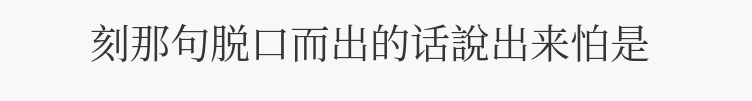刻那句脱口而出的话說出来怕是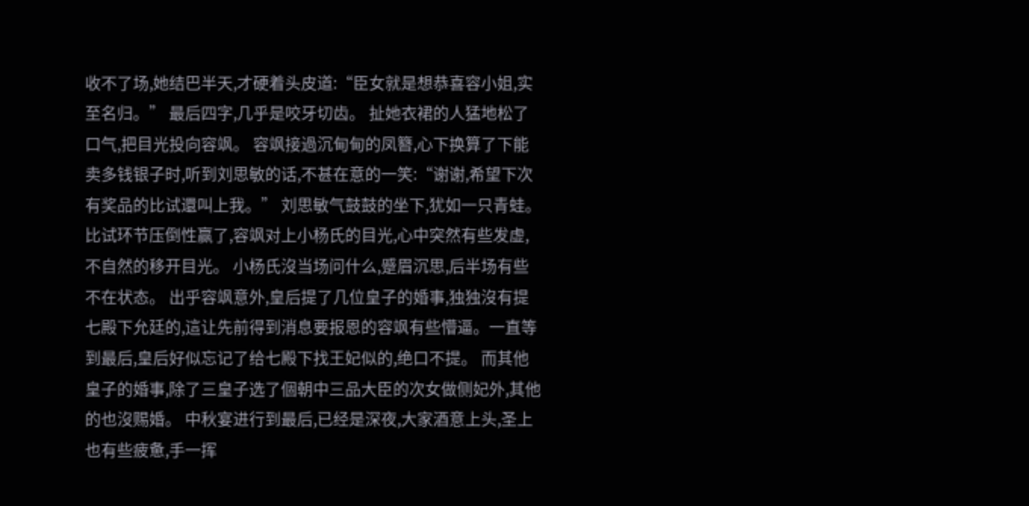收不了场,她结巴半天,才硬着头皮道:“臣女就是想恭喜容小姐,实至名归。” 最后四字,几乎是咬牙切齿。 扯她衣裙的人猛地松了口气,把目光投向容飒。 容飒接過沉甸甸的凤簪,心下换算了下能卖多钱银子时,听到刘思敏的话,不甚在意的一笑:“谢谢,希望下次有奖品的比试還叫上我。” 刘思敏气鼓鼓的坐下,犹如一只青蛙。 比试环节压倒性赢了,容飒对上小杨氏的目光,心中突然有些发虚,不自然的移开目光。 小杨氏沒当场问什么,蹙眉沉思,后半场有些不在状态。 出乎容飒意外,皇后提了几位皇子的婚事,独独沒有提七殿下允廷的,這让先前得到消息要报恩的容飒有些懵逼。一直等到最后,皇后好似忘记了给七殿下找王妃似的,绝口不提。 而其他皇子的婚事,除了三皇子选了個朝中三品大臣的次女做侧妃外,其他的也沒赐婚。 中秋宴进行到最后,已经是深夜,大家酒意上头,圣上也有些疲惫,手一挥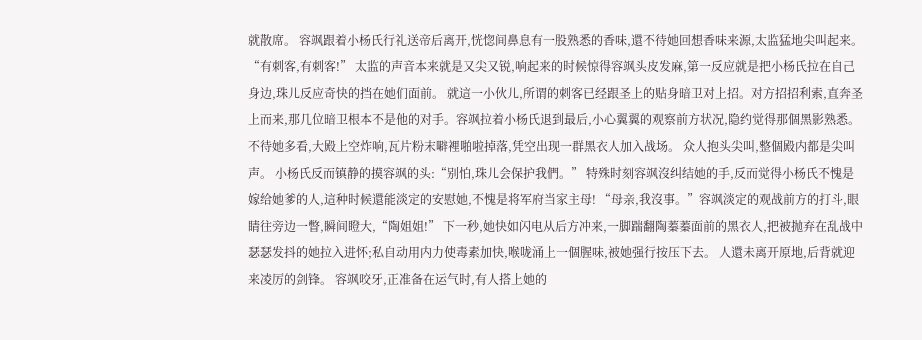就散席。 容飒跟着小杨氏行礼送帝后离开,恍惚间鼻息有一股熟悉的香味,還不待她回想香味来源,太监猛地尖叫起来。 “有刺客,有刺客!” 太监的声音本来就是又尖又锐,响起来的时候惊得容飒头皮发麻,第一反应就是把小杨氏拉在自己身边,珠儿反应奇快的挡在她们面前。 就這一小伙儿,所谓的刺客已经跟圣上的贴身暗卫对上招。对方招招利索,直奔圣上而来,那几位暗卫根本不是他的对手。容飒拉着小杨氏退到最后,小心翼翼的观察前方状况,隐约觉得那個黑影熟悉。 不待她多看,大殿上空炸响,瓦片粉末噼裡啪啦掉落,凭空出现一群黑衣人加入战场。 众人抱头尖叫,整個殿内都是尖叫声。 小杨氏反而镇静的摸容飒的头:“别怕,珠儿会保护我們。” 特殊时刻容飒沒纠结她的手,反而觉得小杨氏不愧是嫁给她爹的人,這种时候還能淡定的安慰她,不愧是将军府当家主母! “母亲,我沒事。”容飒淡定的观战前方的打斗,眼睛往旁边一瞥,瞬间瞪大,“陶姐姐!” 下一秒,她快如闪电从后方冲来,一脚踹翻陶蓁蓁面前的黑衣人,把被抛弃在乱战中瑟瑟发抖的她拉入进怀;私自动用内力使毒素加快,喉咙涌上一個腥味,被她强行按压下去。 人還未离开原地,后背就迎来凌厉的剑锋。 容飒咬牙,正准备在运气时,有人搭上她的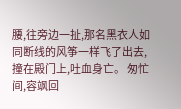腰,往旁边一扯,那名黑衣人如同断线的风筝一样飞了出去,撞在殿门上,吐血身亡。 匆忙间,容飒回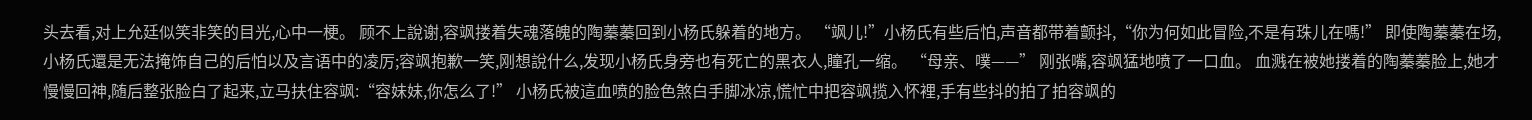头去看,对上允廷似笑非笑的目光,心中一梗。 顾不上說谢,容飒搂着失魂落魄的陶蓁蓁回到小杨氏躲着的地方。 “飒儿!”小杨氏有些后怕,声音都带着颤抖,“你为何如此冒险,不是有珠儿在嗎!” 即使陶蓁蓁在场,小杨氏還是无法掩饰自己的后怕以及言语中的凌厉;容飒抱歉一笑,刚想說什么,发现小杨氏身旁也有死亡的黑衣人,瞳孔一缩。 “母亲、噗——” 刚张嘴,容飒猛地喷了一口血。 血溅在被她搂着的陶蓁蓁脸上,她才慢慢回神,随后整张脸白了起来,立马扶住容飒:“容妹妹,你怎么了!” 小杨氏被這血喷的脸色煞白手脚冰凉,慌忙中把容飒揽入怀裡,手有些抖的拍了拍容飒的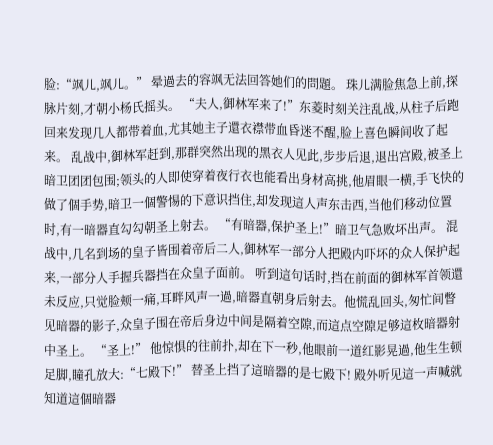脸:“飒儿,飒儿。” 晕過去的容飒无法回答她们的問題。 珠儿满脸焦急上前,探脉片刻,才朝小杨氏摇头。 “夫人,御林军来了!”东菱时刻关注乱战,从柱子后跑回来发现几人都带着血,尤其她主子還衣襟带血昏迷不醒,脸上喜色瞬间收了起来。 乱战中,御林军赶到,那群突然出现的黑衣人见此,步步后退,退出宫殿,被圣上暗卫团团包围;领头的人即使穿着夜行衣也能看出身材高挑,他眉眼一横,手飞快的做了個手势,暗卫一個警惕的下意识挡住,却发现這人声东击西,当他们移动位置时,有一暗器直勾勾朝圣上射去。 “有暗器,保护圣上!”暗卫气急败坏出声。 混战中,几名到场的皇子皆围着帝后二人,御林军一部分人把殿内吓坏的众人保护起来,一部分人手握兵器挡在众皇子面前。 听到這句话时,挡在前面的御林军首领還未反应,只觉脸颊一痛,耳畔风声一過,暗器直朝身后射去。他慌乱回头,匆忙间瞥见暗器的影子,众皇子围在帝后身边中间是隔着空隙,而這点空隙足够這枚暗器射中圣上。 “圣上!” 他惊惧的往前扑,却在下一秒,他眼前一道红影晃過,他生生顿足脚,瞳孔放大:“七殿下!” 替圣上挡了這暗器的是七殿下! 殿外听见這一声喊就知道這個暗器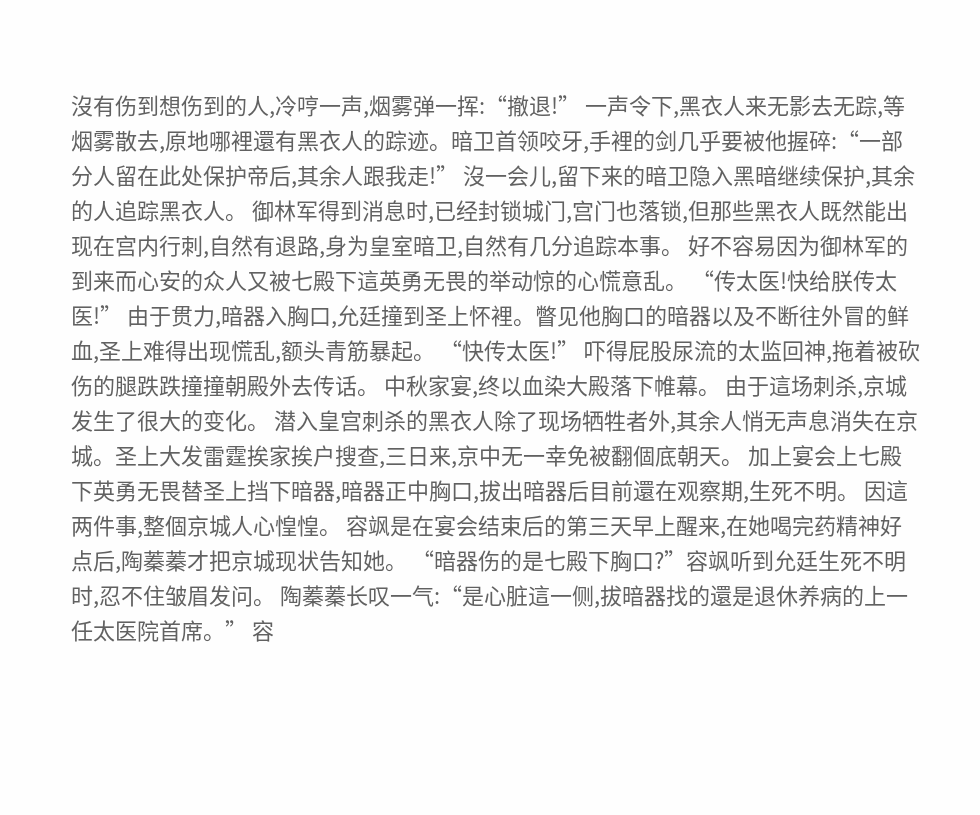沒有伤到想伤到的人,冷哼一声,烟雾弹一挥:“撤退!” 一声令下,黑衣人来无影去无踪,等烟雾散去,原地哪裡還有黑衣人的踪迹。暗卫首领咬牙,手裡的剑几乎要被他握碎:“一部分人留在此处保护帝后,其余人跟我走!” 沒一会儿,留下来的暗卫隐入黑暗继续保护,其余的人追踪黑衣人。 御林军得到消息时,已经封锁城门,宫门也落锁,但那些黑衣人既然能出现在宫内行刺,自然有退路,身为皇室暗卫,自然有几分追踪本事。 好不容易因为御林军的到来而心安的众人又被七殿下這英勇无畏的举动惊的心慌意乱。 “传太医!快给朕传太医!” 由于贯力,暗器入胸口,允廷撞到圣上怀裡。瞥见他胸口的暗器以及不断往外冒的鲜血,圣上难得出现慌乱,额头青筋暴起。 “快传太医!” 吓得屁股尿流的太监回神,拖着被砍伤的腿跌跌撞撞朝殿外去传话。 中秋家宴,终以血染大殿落下帷幕。 由于這场刺杀,京城发生了很大的变化。 潜入皇宫刺杀的黑衣人除了现场牺牲者外,其余人悄无声息消失在京城。圣上大发雷霆挨家挨户搜查,三日来,京中无一幸免被翻個底朝天。 加上宴会上七殿下英勇无畏替圣上挡下暗器,暗器正中胸口,拔出暗器后目前還在观察期,生死不明。 因這两件事,整個京城人心惶惶。 容飒是在宴会结束后的第三天早上醒来,在她喝完药精神好点后,陶蓁蓁才把京城现状告知她。 “暗器伤的是七殿下胸口?”容飒听到允廷生死不明时,忍不住皱眉发问。 陶蓁蓁长叹一气:“是心脏這一侧,拔暗器找的還是退休养病的上一任太医院首席。” 容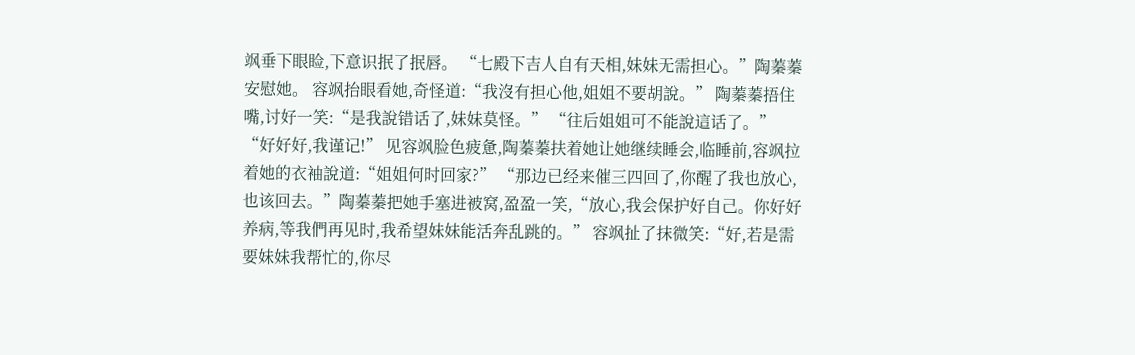飒垂下眼睑,下意识抿了抿唇。 “七殿下吉人自有天相,妹妹无需担心。”陶蓁蓁安慰她。 容飒抬眼看她,奇怪道:“我沒有担心他,姐姐不要胡說。” 陶蓁蓁捂住嘴,讨好一笑:“是我說错话了,妹妹莫怪。” “往后姐姐可不能說這话了。” “好好好,我谨记!” 见容飒脸色疲惫,陶蓁蓁扶着她让她继续睡会,临睡前,容飒拉着她的衣袖說道:“姐姐何时回家?” “那边已经来催三四回了,你醒了我也放心,也该回去。”陶蓁蓁把她手塞进被窝,盈盈一笑,“放心,我会保护好自己。你好好养病,等我們再见时,我希望妹妹能活奔乱跳的。” 容飒扯了抹微笑:“好,若是需要妹妹我帮忙的,你尽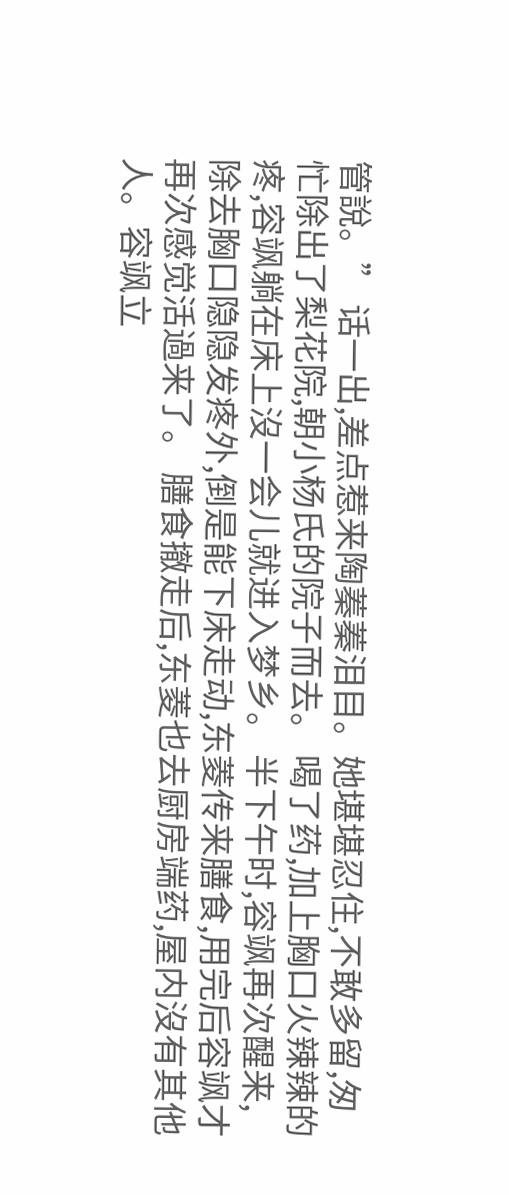管說。” 话一出,差点惹来陶蓁蓁泪目。她堪堪忍住,不敢多留,匆忙除出了梨花院,朝小杨氏的院子而去。 喝了药,加上胸口火辣辣的疼,容飒躺在床上沒一会儿就进入梦乡。 半下午时,容飒再次醒来,除去胸口隐隐发疼外,倒是能下床走动,东菱传来膳食,用完后容飒才再次感觉活過来了。 膳食撤走后,东菱也去厨房端药,屋内沒有其他人。容飒立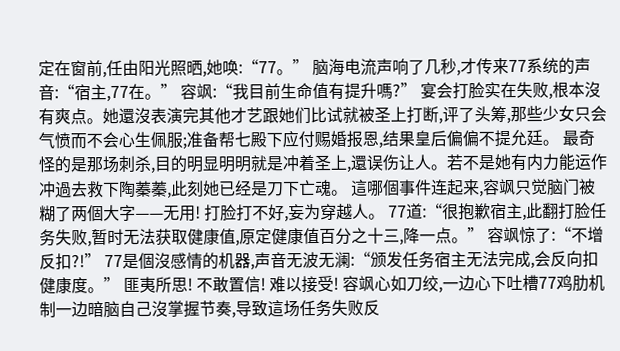定在窗前,任由阳光照晒,她唤:“77。” 脑海电流声响了几秒,才传来77系统的声音:“宿主,77在。” 容飒:“我目前生命值有提升嗎?” 宴会打脸实在失败,根本沒有爽点。她還沒表演完其他才艺跟她们比试就被圣上打断,评了头筹,那些少女只会气愤而不会心生佩服;准备帮七殿下应付赐婚报恩,结果皇后偏偏不提允廷。 最奇怪的是那场刺杀,目的明显明明就是冲着圣上,還误伤让人。若不是她有内力能运作冲過去救下陶蓁蓁,此刻她已经是刀下亡魂。 這哪個事件连起来,容飒只觉脑门被糊了两個大字——无用! 打脸打不好,妄为穿越人。 77道:“很抱歉宿主,此翻打脸任务失败,暂时无法获取健康值,原定健康值百分之十三,降一点。” 容飒惊了:“不增反扣?!” 77是個沒感情的机器,声音无波无澜:“颁发任务宿主无法完成,会反向扣健康度。” 匪夷所思! 不敢置信! 难以接受! 容飒心如刀绞,一边心下吐槽77鸡肋机制一边暗脑自己沒掌握节奏,导致這场任务失败反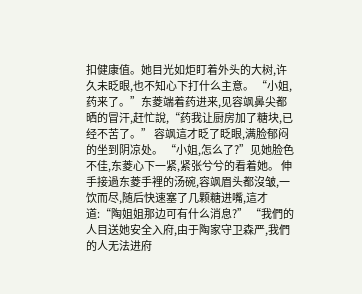扣健康值。她目光如炬盯着外头的大树,许久未眨眼,也不知心下打什么主意。 “小姐,药来了。”东菱端着药进来,见容飒鼻尖都晒的冒汗,赶忙說,“药我让厨房加了糖块,已经不苦了。” 容飒這才眨了眨眼,满脸郁闷的坐到阴凉处。 “小姐,怎么了?”见她脸色不佳,东菱心下一紧,紧张兮兮的看着她。 伸手接過东菱手裡的汤碗,容飒眉头都沒皱,一饮而尽,随后快速塞了几颗糖进嘴,這才道:“陶姐姐那边可有什么消息?” “我們的人目送她安全入府,由于陶家守卫森严,我們的人无法进府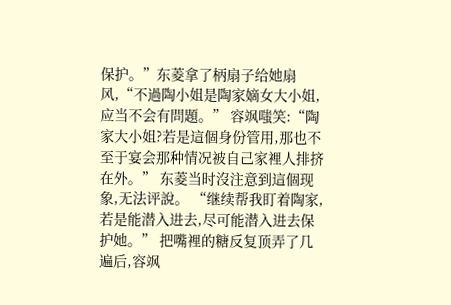保护。”东菱拿了柄扇子给她扇风,“不過陶小姐是陶家嫡女大小姐,应当不会有問題。” 容飒嗤笑:“陶家大小姐?若是這個身份管用,那也不至于宴会那种情况被自己家裡人排挤在外。” 东菱当时沒注意到這個现象,无法评說。 “继续帮我盯着陶家,若是能潜入进去,尽可能潜入进去保护她。” 把嘴裡的糖反复顶弄了几遍后,容飒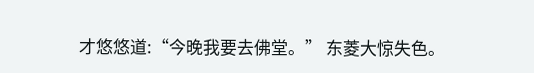才悠悠道:“今晚我要去佛堂。” 东菱大惊失色。